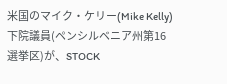米国のマイク・ケリー(Mike Kelly)下院議員(ペンシルベニア州第16選挙区)が、STOCK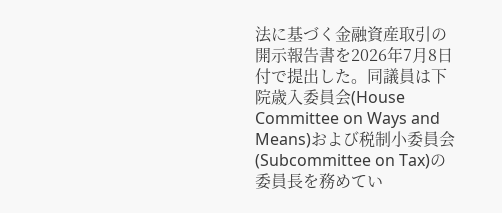法に基づく金融資産取引の開示報告書を2026年7月8日付で提出した。同議員は下院歳入委員会(House Committee on Ways and Means)および税制小委員会(Subcommittee on Tax)の委員長を務めてい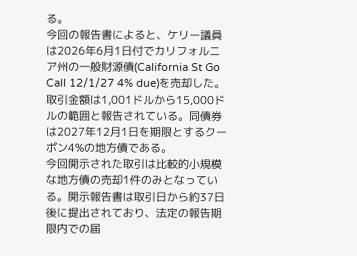る。
今回の報告書によると、ケリー議員は2026年6月1日付でカリフォルニア州の一般財源債(California St Go Call 12/1/27 4% due)を売却した。取引金額は1,001ドルから15,000ドルの範囲と報告されている。同債券は2027年12月1日を期限とするクーポン4%の地方債である。
今回開示された取引は比較的小規模な地方債の売却1件のみとなっている。開示報告書は取引日から約37日後に提出されており、法定の報告期限内での届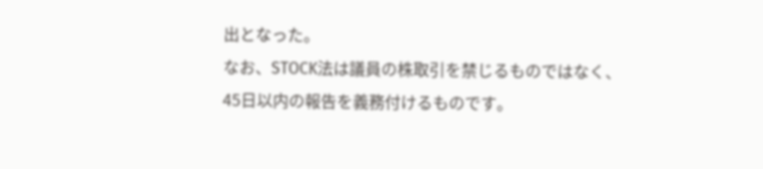出となった。
なお、STOCK法は議員の株取引を禁じるものではなく、45日以内の報告を義務付けるものです。